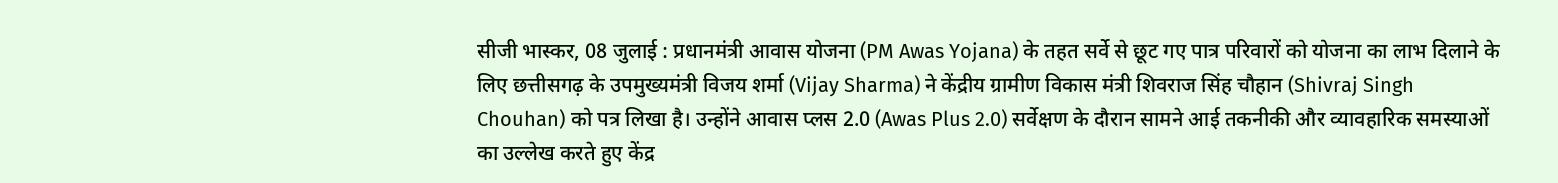सीजी भास्कर, 08 जुलाई : प्रधानमंत्री आवास योजना (PM Awas Yojana) के तहत सर्वे से छूट गए पात्र परिवारों को योजना का लाभ दिलाने के लिए छत्तीसगढ़ के उपमुख्यमंत्री विजय शर्मा (Vijay Sharma) ने केंद्रीय ग्रामीण विकास मंत्री शिवराज सिंह चौहान (Shivraj Singh Chouhan) को पत्र लिखा है। उन्होंने आवास प्लस 2.0 (Awas Plus 2.0) सर्वेक्षण के दौरान सामने आई तकनीकी और व्यावहारिक समस्याओं का उल्लेख करते हुए केंद्र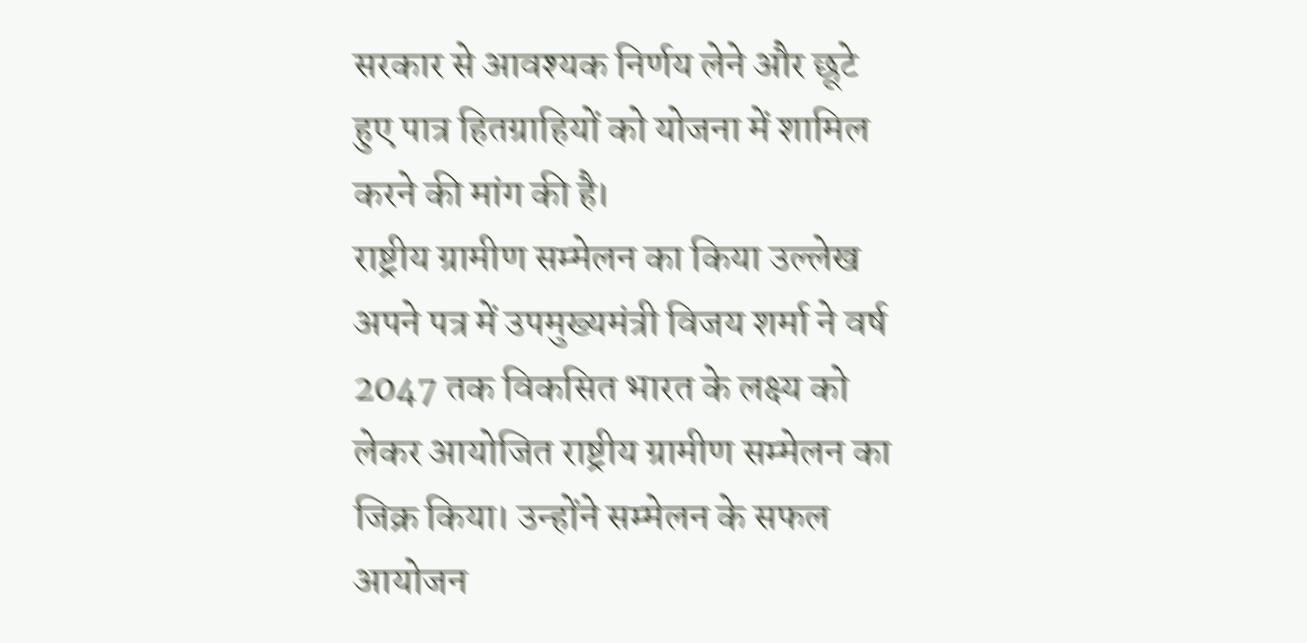सरकार से आवश्यक निर्णय लेने और छूटे हुए पात्र हितग्राहियों को योजना में शामिल करने की मांग की है।
राष्ट्रीय ग्रामीण सम्मेलन का किया उल्लेख
अपने पत्र में उपमुख्यमंत्री विजय शर्मा ने वर्ष 2047 तक विकसित भारत के लक्ष्य को लेकर आयोजित राष्ट्रीय ग्रामीण सम्मेलन का जिक्र किया। उन्होंने सम्मेलन के सफल आयोजन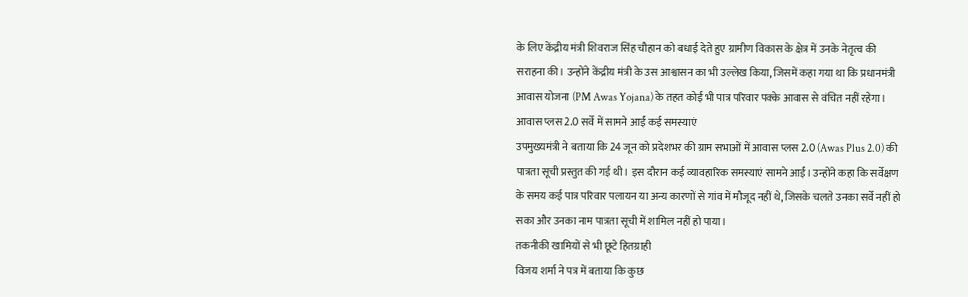के लिए केंद्रीय मंत्री शिवराज सिंह चौहान को बधाई देते हुए ग्रामीण विकास के क्षेत्र में उनके नेतृत्व की सराहना की। उन्होंने केंद्रीय मंत्री के उस आश्वासन का भी उल्लेख किया, जिसमें कहा गया था कि प्रधानमंत्री आवास योजना (PM Awas Yojana) के तहत कोई भी पात्र परिवार पक्के आवास से वंचित नहीं रहेगा।
आवास प्लस 2.0 सर्वे में सामने आईं कई समस्याएं
उपमुख्यमंत्री ने बताया कि 24 जून को प्रदेशभर की ग्राम सभाओं में आवास प्लस 2.0 (Awas Plus 2.0) की पात्रता सूची प्रस्तुत की गई थी। इस दौरान कई व्यावहारिक समस्याएं सामने आईं। उन्होंने कहा कि सर्वेक्षण के समय कई पात्र परिवार पलायन या अन्य कारणों से गांव में मौजूद नहीं थे, जिसके चलते उनका सर्वे नहीं हो सका और उनका नाम पात्रता सूची में शामिल नहीं हो पाया।
तकनीकी खामियों से भी छूटे हितग्राही
विजय शर्मा ने पत्र में बताया कि कुछ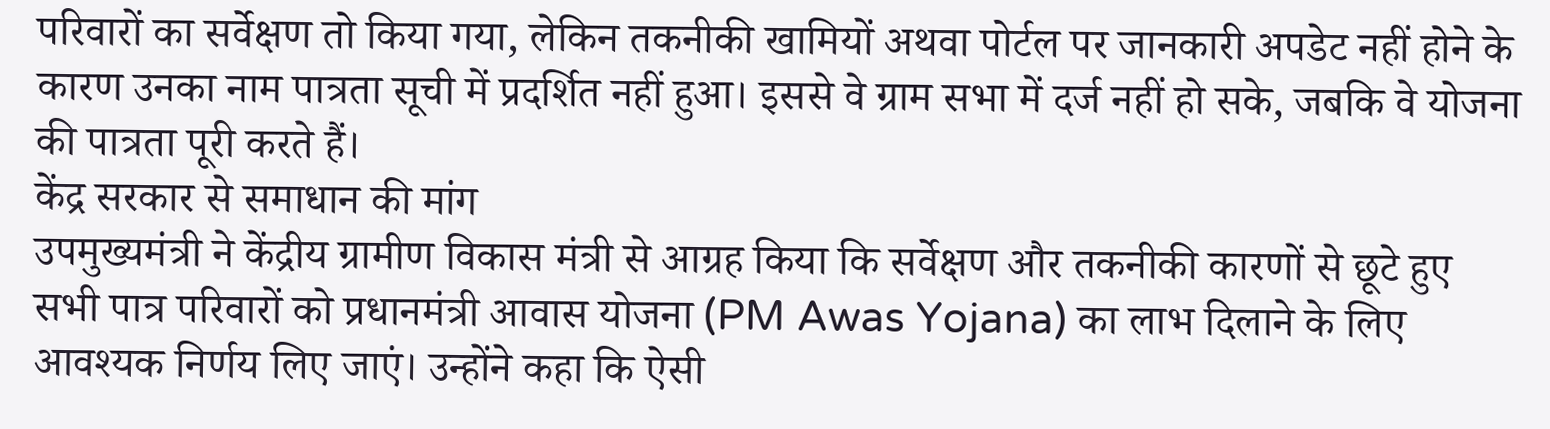परिवारों का सर्वेक्षण तो किया गया, लेकिन तकनीकी खामियों अथवा पोर्टल पर जानकारी अपडेट नहीं होने के कारण उनका नाम पात्रता सूची में प्रदर्शित नहीं हुआ। इससे वे ग्राम सभा में दर्ज नहीं हो सके, जबकि वे योजना की पात्रता पूरी करते हैं।
केंद्र सरकार से समाधान की मांग
उपमुख्यमंत्री ने केंद्रीय ग्रामीण विकास मंत्री से आग्रह किया कि सर्वेक्षण और तकनीकी कारणों से छूटे हुए सभी पात्र परिवारों को प्रधानमंत्री आवास योजना (PM Awas Yojana) का लाभ दिलाने के लिए आवश्यक निर्णय लिए जाएं। उन्होंने कहा कि ऐसी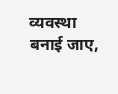व्यवस्था बनाई जाए,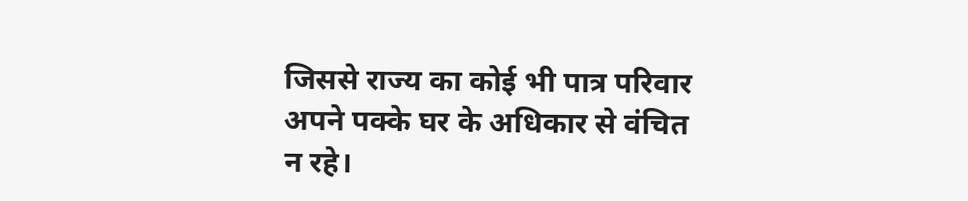जिससे राज्य का कोई भी पात्र परिवार अपने पक्के घर के अधिकार से वंचित न रहे।